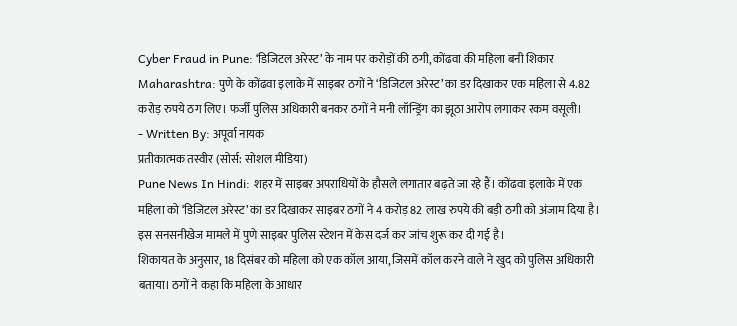Cyber Fraud in Pune: ‘डिजिटल अरेस्ट’ के नाम पर करोड़ों की ठगी, कोंढवा की महिला बनी शिकार
Maharashtra: पुणे के कोंढवा इलाके में साइबर ठगों ने ‘डिजिटल अरेस्ट’ का डर दिखाकर एक महिला से 4.82 करोड़ रुपये ठग लिए। फर्जी पुलिस अधिकारी बनकर ठगों ने मनी लॉन्ड्रिंग का झूठा आरोप लगाकर रकम वसूली।
- Written By: अपूर्वा नायक
प्रतीकात्मक तस्वीर (सोर्स: सोशल मीडिया)
Pune News In Hindi: शहर में साइबर अपराधियों के हौसले लगातार बढ़ते जा रहे हैं। कोंढवा इलाके में एक महिला को ‘डिजिटल अरेस्ट’ का डर दिखाकर साइबर ठगों ने 4 करोड़ 82 लाख रुपये की बड़ी ठगी को अंजाम दिया है। इस सनसनीखेज मामले में पुणे साइबर पुलिस स्टेशन में केस दर्ज कर जांच शुरू कर दी गई है।
शिकायत के अनुसार, 18 दिसंबर को महिला को एक कॉल आया, जिसमें कॉल करने वाले ने खुद को पुलिस अधिकारी बताया। ठगों ने कहा कि महिला के आधार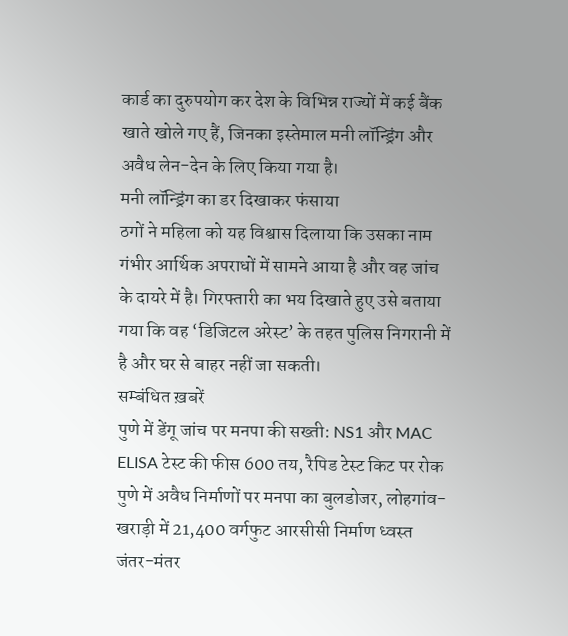कार्ड का दुरुपयोग कर देश के विभिन्न राज्यों में कई बैंक खाते खोले गए हैं, जिनका इस्तेमाल मनी लॉन्ड्रिंग और अवैध लेन-देन के लिए किया गया है।
मनी लॉन्ड्रिंग का डर दिखाकर फंसाया
ठगों ने महिला को यह विश्वास दिलाया कि उसका नाम गंभीर आर्थिक अपराधों में सामने आया है और वह जांच के दायरे में है। गिरफ्तारी का भय दिखाते हुए उसे बताया गया कि वह ‘डिजिटल अरेस्ट’ के तहत पुलिस निगरानी में है और घर से बाहर नहीं जा सकती।
सम्बंधित ख़बरें
पुणे में डेंगू जांच पर मनपा की सख्ती: NS1 और MAC ELISA टेस्ट की फीस 600 तय, रैपिड टेस्ट किट पर रोक
पुणे में अवैध निर्माणों पर मनपा का बुलडोजर, लोहगांव-खराड़ी में 21,400 वर्गफुट आरसीसी निर्माण ध्वस्त
जंतर-मंतर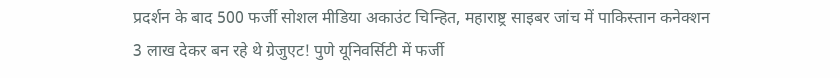प्रदर्शन के बाद 500 फर्जी सोशल मीडिया अकाउंट चिन्हित, महाराष्ट्र साइबर जांच में पाकिस्तान कनेक्शन
3 लाख देकर बन रहे थे ग्रेजुएट! पुणे यूनिवर्सिटी में फर्जी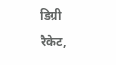डिग्री रैकेट,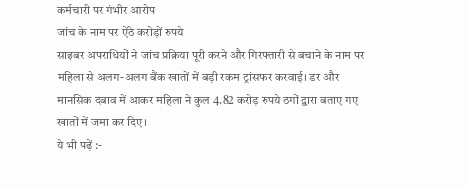कर्मचारी पर गंभीर आरोप
जांच के नाम पर ऐंठे करोड़ों रुपये
साइबर अपराधियों ने जांच प्रक्रिया पूरी करने और गिरफ्तारी से बचाने के नाम पर महिला से अलग-अलग बैंक खातों में बड़ी रकम ट्रांसफर करवाई। डर और मानसिक दबाव में आकर महिला ने कुल 4.82 करोड़ रुपये ठगों द्वारा बताए गए खातों में जमा कर दिए।
ये भी पढ़ें :-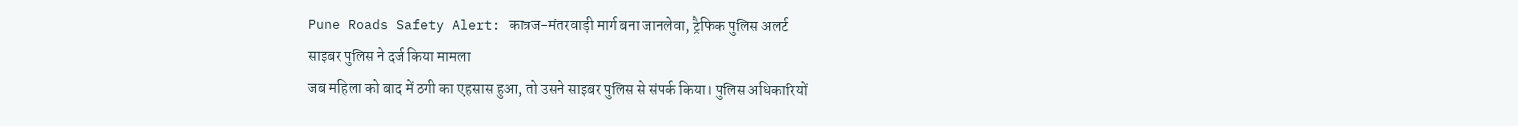Pune Roads Safety Alert: कात्रज-मंतरवाड़ी मार्ग बना जानलेवा, ट्रैफिक पुलिस अलर्ट
साइबर पुलिस ने दर्ज किया मामला
जब महिला को बाद में ठगी का एहसास हुआ, तो उसने साइबर पुलिस से संपर्क किया। पुलिस अधिकारियों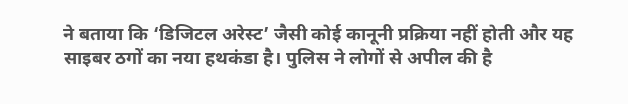ने बताया कि ‘डिजिटल अरेस्ट’ जैसी कोई कानूनी प्रक्रिया नहीं होती और यह साइबर ठगों का नया हथकंडा है। पुलिस ने लोगों से अपील की है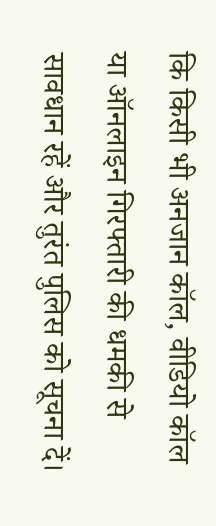कि किसी भी अनजान कॉल, वीडियो कॉल या ऑनलाइन गिरफ्तारी की धमकी से सावधान रहें और तुरंत पुलिस को सूचना दें।